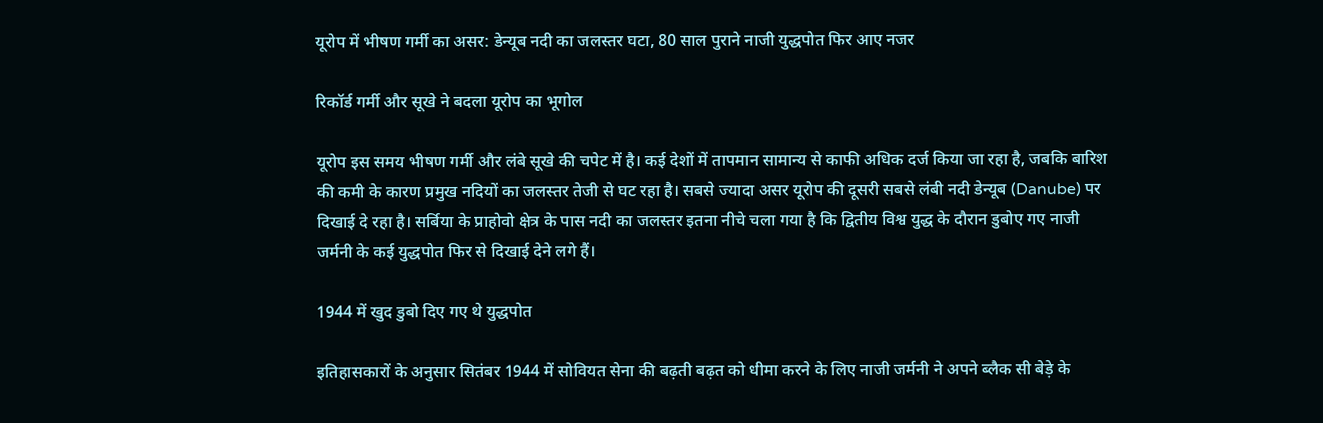यूरोप में भीषण गर्मी का असर: डेन्यूब नदी का जलस्तर घटा, 80 साल पुराने नाजी युद्धपोत फिर आए नजर

रिकॉर्ड गर्मी और सूखे ने बदला यूरोप का भूगोल

यूरोप इस समय भीषण गर्मी और लंबे सूखे की चपेट में है। कई देशों में तापमान सामान्य से काफी अधिक दर्ज किया जा रहा है, जबकि बारिश की कमी के कारण प्रमुख नदियों का जलस्तर तेजी से घट रहा है। सबसे ज्यादा असर यूरोप की दूसरी सबसे लंबी नदी डेन्यूब (Danube) पर दिखाई दे रहा है। सर्बिया के प्राहोवो क्षेत्र के पास नदी का जलस्तर इतना नीचे चला गया है कि द्वितीय विश्व युद्ध के दौरान डुबोए गए नाजी जर्मनी के कई युद्धपोत फिर से दिखाई देने लगे हैं।

1944 में खुद डुबो दिए गए थे युद्धपोत

इतिहासकारों के अनुसार सितंबर 1944 में सोवियत सेना की बढ़ती बढ़त को धीमा करने के लिए नाजी जर्मनी ने अपने ब्लैक सी बेड़े के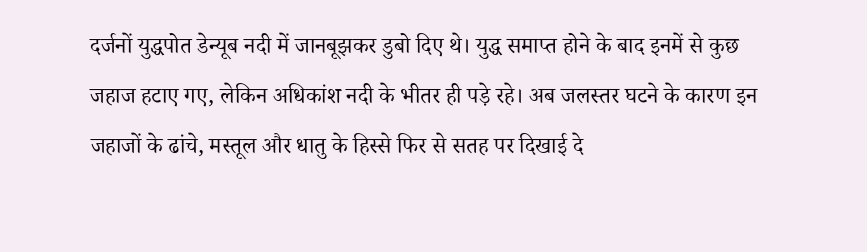दर्जनों युद्धपोत डेन्यूब नदी में जानबूझकर डुबो दिए थे। युद्ध समाप्त होने के बाद इनमें से कुछ जहाज हटाए गए, लेकिन अधिकांश नदी के भीतर ही पड़े रहे। अब जलस्तर घटने के कारण इन जहाजों के ढांचे, मस्तूल और धातु के हिस्से फिर से सतह पर दिखाई दे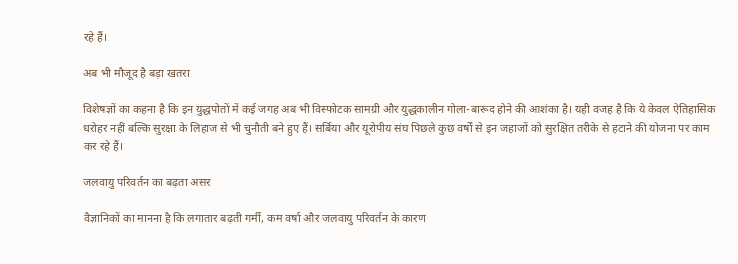रहे हैं।

अब भी मौजूद है बड़ा खतरा

विशेषज्ञों का कहना है कि इन युद्धपोतों में कई जगह अब भी विस्फोटक सामग्री और युद्धकालीन गोला-बारूद होने की आशंका है। यही वजह है कि ये केवल ऐतिहासिक धरोहर नहीं बल्कि सुरक्षा के लिहाज से भी चुनौती बने हुए हैं। सर्बिया और यूरोपीय संघ पिछले कुछ वर्षों से इन जहाजों को सुरक्षित तरीके से हटाने की योजना पर काम कर रहे हैं।

जलवायु परिवर्तन का बढ़ता असर

वैज्ञानिकों का मानना है कि लगातार बढ़ती गर्मी, कम वर्षा और जलवायु परिवर्तन के कारण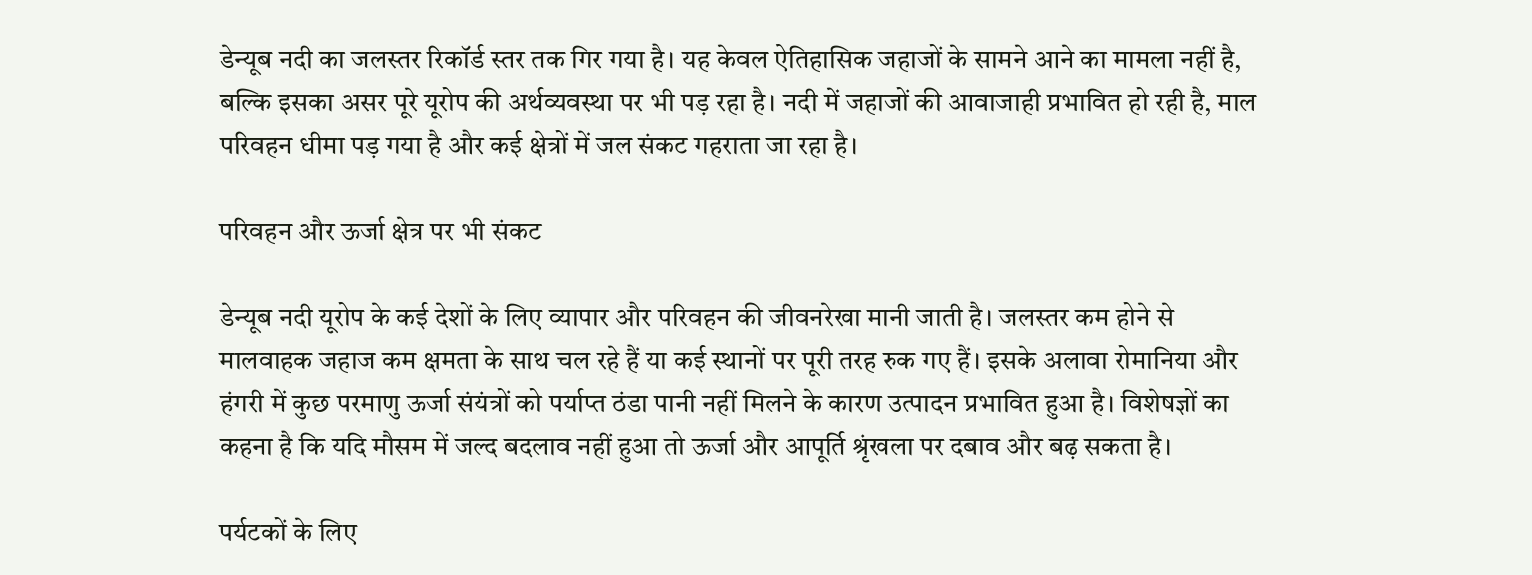डेन्यूब नदी का जलस्तर रिकॉर्ड स्तर तक गिर गया है। यह केवल ऐतिहासिक जहाजों के सामने आने का मामला नहीं है, बल्कि इसका असर पूरे यूरोप की अर्थव्यवस्था पर भी पड़ रहा है। नदी में जहाजों की आवाजाही प्रभावित हो रही है, माल परिवहन धीमा पड़ गया है और कई क्षेत्रों में जल संकट गहराता जा रहा है।

परिवहन और ऊर्जा क्षेत्र पर भी संकट

डेन्यूब नदी यूरोप के कई देशों के लिए व्यापार और परिवहन की जीवनरेखा मानी जाती है। जलस्तर कम होने से मालवाहक जहाज कम क्षमता के साथ चल रहे हैं या कई स्थानों पर पूरी तरह रुक गए हैं। इसके अलावा रोमानिया और हंगरी में कुछ परमाणु ऊर्जा संयंत्रों को पर्याप्त ठंडा पानी नहीं मिलने के कारण उत्पादन प्रभावित हुआ है। विशेषज्ञों का कहना है कि यदि मौसम में जल्द बदलाव नहीं हुआ तो ऊर्जा और आपूर्ति श्रृंखला पर दबाव और बढ़ सकता है।

पर्यटकों के लिए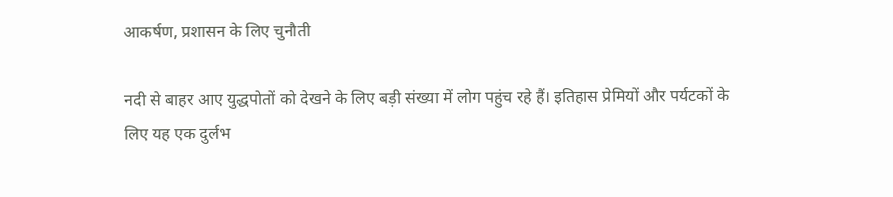आकर्षण, प्रशासन के लिए चुनौती

नदी से बाहर आए युद्धपोतों को देखने के लिए बड़ी संख्या में लोग पहुंच रहे हैं। इतिहास प्रेमियों और पर्यटकों के लिए यह एक दुर्लभ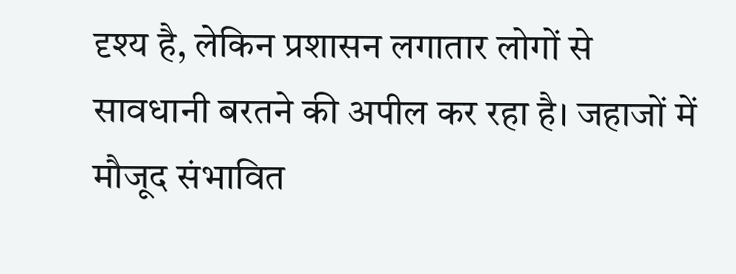दृश्य है, लेकिन प्रशासन लगातार लोगों से सावधानी बरतने की अपील कर रहा है। जहाजों में मौजूद संभावित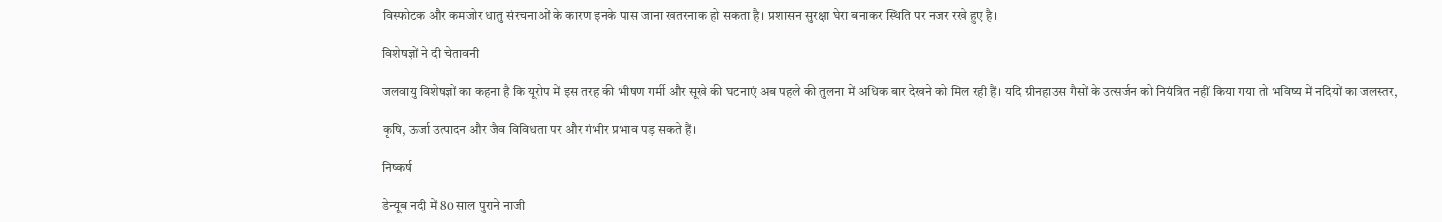विस्फोटक और कमजोर धातु संरचनाओं के कारण इनके पास जाना खतरनाक हो सकता है। प्रशासन सुरक्षा घेरा बनाकर स्थिति पर नजर रखे हुए है।

विशेषज्ञों ने दी चेतावनी

जलवायु विशेषज्ञों का कहना है कि यूरोप में इस तरह की भीषण गर्मी और सूखे की घटनाएं अब पहले की तुलना में अधिक बार देखने को मिल रही हैं। यदि ग्रीनहाउस गैसों के उत्सर्जन को नियंत्रित नहीं किया गया तो भविष्य में नदियों का जलस्तर,

कृषि, ऊर्जा उत्पादन और जैव विविधता पर और गंभीर प्रभाव पड़ सकते हैं।

निष्कर्ष

डेन्यूब नदी में 80 साल पुराने नाजी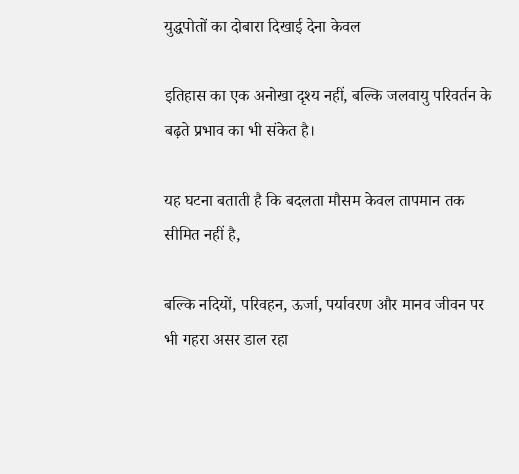युद्धपोतों का दोबारा दिखाई देना केवल

इतिहास का एक अनोखा दृश्य नहीं, बल्कि जलवायु परिवर्तन के बढ़ते प्रभाव का भी संकेत है।

यह घटना बताती है कि बदलता मौसम केवल तापमान तक सीमित नहीं है,

बल्कि नदियों, परिवहन, ऊर्जा, पर्यावरण और मानव जीवन पर भी गहरा असर डाल रहा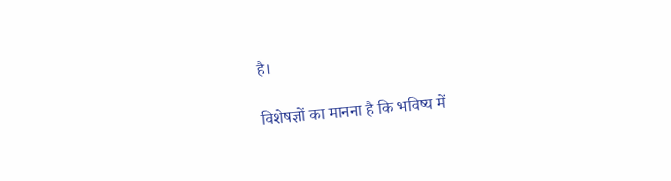है।

विशेषज्ञों का मानना है कि भविष्य में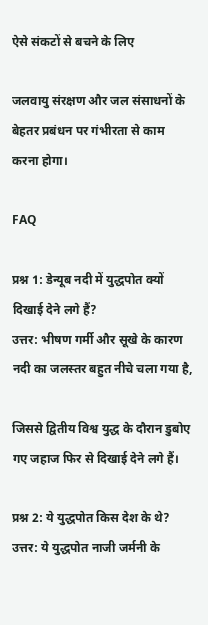ऐसे संकटों से बचने के लिए

जलवायु संरक्षण और जल संसाधनों के बेहतर प्रबंधन पर गंभीरता से काम करना होगा।

FAQ

प्रश्न 1: डेन्यूब नदी में युद्धपोत क्यों दिखाई देने लगे हैं?
उत्तर: भीषण गर्मी और सूखे के कारण नदी का जलस्तर बहुत नीचे चला गया है,

जिससे द्वितीय विश्व युद्ध के दौरान डुबोए गए जहाज फिर से दिखाई देने लगे हैं।

प्रश्न 2: ये युद्धपोत किस देश के थे?
उत्तर: ये युद्धपोत नाजी जर्मनी के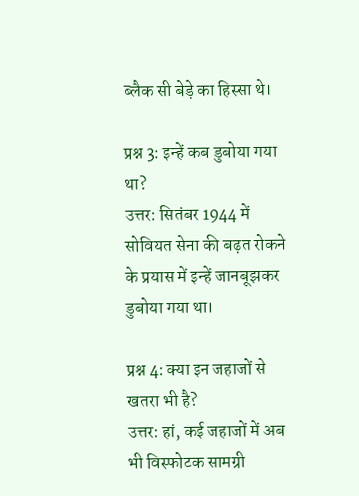ब्लैक सी बेड़े का हिस्सा थे।

प्रश्न 3: इन्हें कब डुबोया गया था?
उत्तर: सितंबर 1944 में सोवियत सेना की बढ़त रोकने के प्रयास में इन्हें जानबूझकर डुबोया गया था।

प्रश्न 4: क्या इन जहाजों से खतरा भी है?
उत्तर: हां, कई जहाजों में अब भी विस्फोटक सामग्री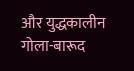और युद्धकालीन गोला-बारूद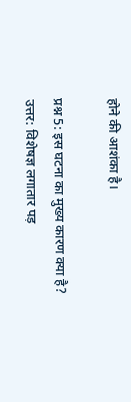होने की आशंका है।

प्रश्न 5: इस घटना का मुख्य कारण क्या है?
उत्तर: विशेषज्ञ लगातार पड़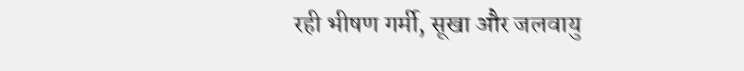रही भीषण गर्मी, सूखा और जलवायु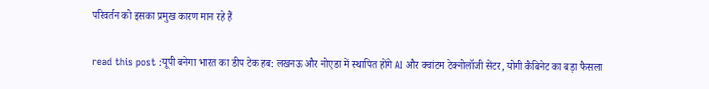परिवर्तन को इसका प्रमुख कारण मान रहे हैं

read this post :यूपी बनेगा भारत का डीप टेक हब: लखनऊ और नोएडा में स्थापित होंगे AI और क्वांटम टेक्नोलॉजी सेंटर, योगी कैबिनेट का बड़ा फैसला